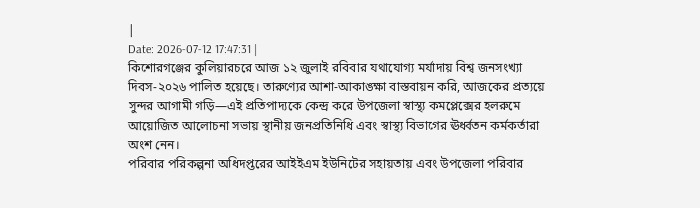|
Date: 2026-07-12 17:47:31 |
কিশোরগঞ্জের কুলিয়ারচরে আজ ১২ জুলাই রবিবার যথাযোগ্য মর্যাদায় বিশ্ব জনসংখ্যা দিবস-২০২৬ পালিত হয়েছে। তারুণ্যের আশা-আকাঙ্ক্ষা বাস্তবায়ন করি, আজকের প্রত্যয়ে সুন্দর আগামী গড়ি—এই প্রতিপাদ্যকে কেন্দ্র করে উপজেলা স্বাস্থ্য কমপ্লেক্সের হলরুমে আয়োজিত আলোচনা সভায় স্থানীয় জনপ্রতিনিধি এবং স্বাস্থ্য বিভাগের ঊর্ধ্বতন কর্মকর্তারা অংশ নেন।
পরিবার পরিকল্পনা অধিদপ্তরের আইইএম ইউনিটের সহায়তায় এবং উপজেলা পরিবার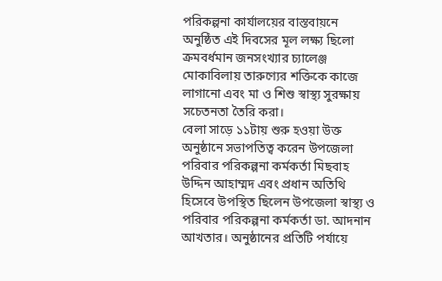পরিকল্পনা কার্যালয়ের বাস্তবায়নে অনুষ্ঠিত এই দিবসের মূল লক্ষ্য ছিলো ক্রমবর্ধমান জনসংখ্যার চ্যালেঞ্জ মোকাবিলায় তারুণ্যের শক্তিকে কাজে লাগানো এবং মা ও শিশু স্বাস্থ্য সুরক্ষায় সচেতনতা তৈরি করা।
বেলা সাড়ে ১১টায় শুরু হওয়া উক্ত অনুষ্ঠানে সভাপতিত্ব করেন উপজেলা পরিবার পরিকল্পনা কর্মকর্তা মিছবাহ উদ্দিন আহাম্মদ এবং প্রধান অতিথি হিসেবে উপস্থিত ছিলেন উপজেলা স্বাস্থ্য ও পরিবার পরিকল্পনা কর্মকর্তা ডা. আদনান আখতার। অনুষ্ঠানের প্রতিটি পর্যায়ে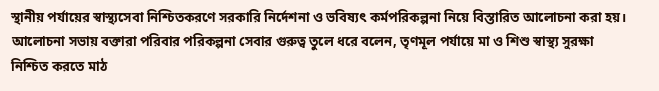স্থানীয় পর্যায়ের স্বাস্থ্যসেবা নিশ্চিতকরণে সরকারি নির্দেশনা ও ভবিষ্যৎ কর্মপরিকল্পনা নিয়ে বিস্তারিত আলোচনা করা হয়।
আলোচনা সভায় বক্তারা পরিবার পরিকল্পনা সেবার গুরুত্ব তুলে ধরে বলেন, তৃণমূল পর্যায়ে মা ও শিশু স্বাস্থ্য সুরক্ষা নিশ্চিত করতে মাঠ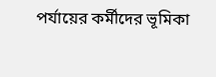পর্যায়ের কর্মীদের ভূমিকা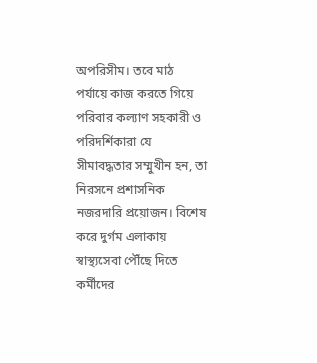অপরিসীম। তবে মাঠ পর্যায়ে কাজ করতে গিয়ে পরিবার কল্যাণ সহকারী ও পরিদর্শিকারা যে সীমাবদ্ধতার সম্মুখীন হন, তা নিরসনে প্রশাসনিক নজরদারি প্রয়োজন। বিশেষ করে দুর্গম এলাকায় স্বাস্থ্যসেবা পৌঁছে দিতে কর্মীদের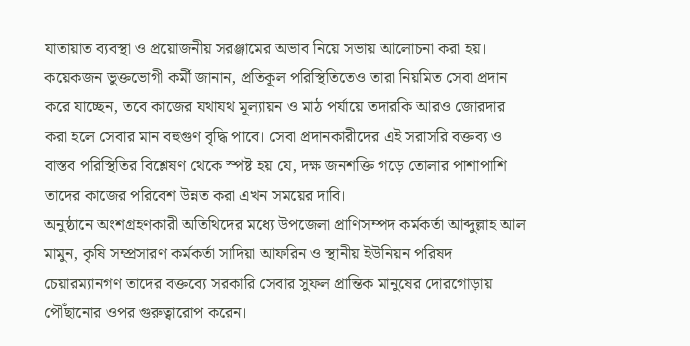যাতায়াত ব্যবস্থা ও প্রয়োজনীয় সরঞ্জামের অভাব নিয়ে সভায় আলোচনা করা হয়। কয়েকজন ভুক্তভোগী কর্মী জানান, প্রতিকূল পরিস্থিতিতেও তারা নিয়মিত সেবা প্রদান করে যাচ্ছেন, তবে কাজের যথাযথ মূল্যায়ন ও মাঠ পর্যায়ে তদারকি আরও জোরদার করা হলে সেবার মান বহুগুণ বৃদ্ধি পাবে। সেবা প্রদানকারীদের এই সরাসরি বক্তব্য ও বাস্তব পরিস্থিতির বিশ্লেষণ থেকে স্পষ্ট হয় যে, দক্ষ জনশক্তি গড়ে তোলার পাশাপাশি তাদের কাজের পরিবেশ উন্নত করা এখন সময়ের দাবি।
অনুষ্ঠানে অংশগ্রহণকারী অতিথিদের মধ্যে উপজেলা প্রাণিসম্পদ কর্মকর্তা আব্দুল্লাহ আল মামুন, কৃষি সম্প্রসারণ কর্মকর্তা সাদিয়া আফরিন ও স্থানীয় ইউনিয়ন পরিষদ চেয়ারম্যানগণ তাদের বক্তব্যে সরকারি সেবার সুফল প্রান্তিক মানুষের দোরগোড়ায় পৌঁছানোর ওপর গুরুত্বারোপ করেন।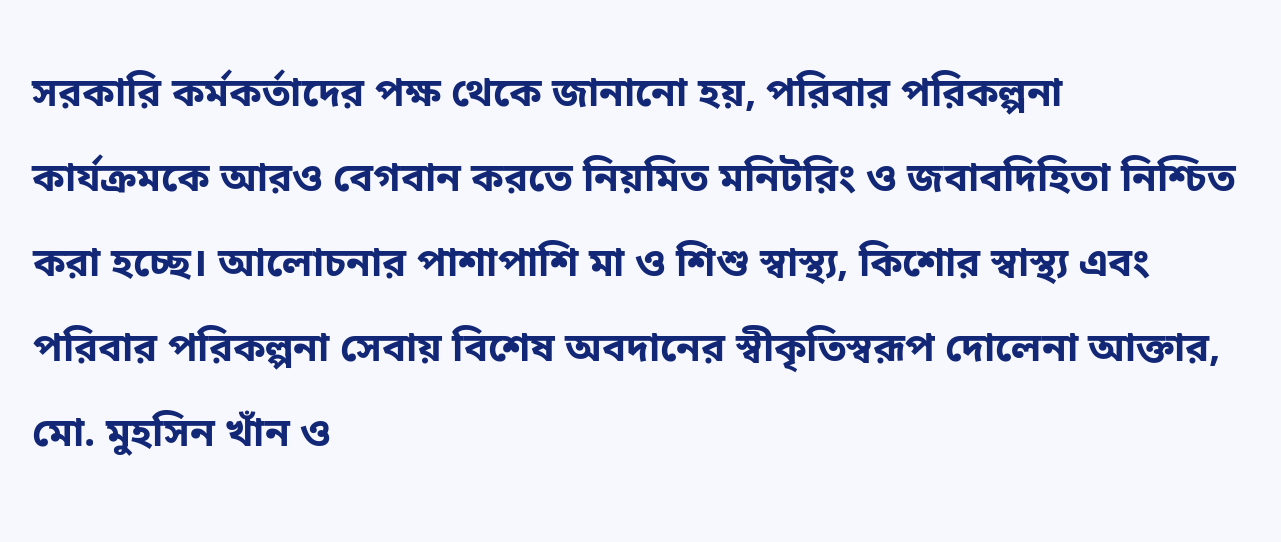সরকারি কর্মকর্তাদের পক্ষ থেকে জানানো হয়, পরিবার পরিকল্পনা কার্যক্রমকে আরও বেগবান করতে নিয়মিত মনিটরিং ও জবাবদিহিতা নিশ্চিত করা হচ্ছে। আলোচনার পাশাপাশি মা ও শিশু স্বাস্থ্য, কিশোর স্বাস্থ্য এবং পরিবার পরিকল্পনা সেবায় বিশেষ অবদানের স্বীকৃতিস্বরূপ দোলেনা আক্তার, মো. মুহসিন খাঁন ও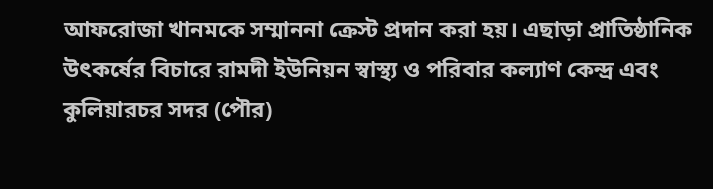আফরোজা খানমকে সম্মাননা ক্রেস্ট প্রদান করা হয়। এছাড়া প্রাতিষ্ঠানিক উৎকর্ষের বিচারে রামদী ইউনিয়ন স্বাস্থ্য ও পরিবার কল্যাণ কেন্দ্র এবং কুলিয়ারচর সদর (পৌর)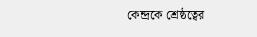কেন্দ্রকে শ্রেষ্ঠত্বের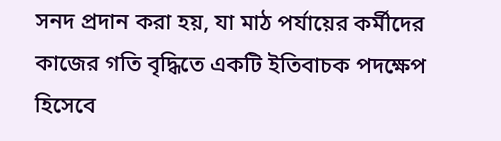সনদ প্রদান করা হয়, যা মাঠ পর্যায়ের কর্মীদের কাজের গতি বৃদ্ধিতে একটি ইতিবাচক পদক্ষেপ হিসেবে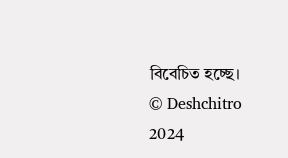বিবেচিত হচ্ছে।
© Deshchitro 2024